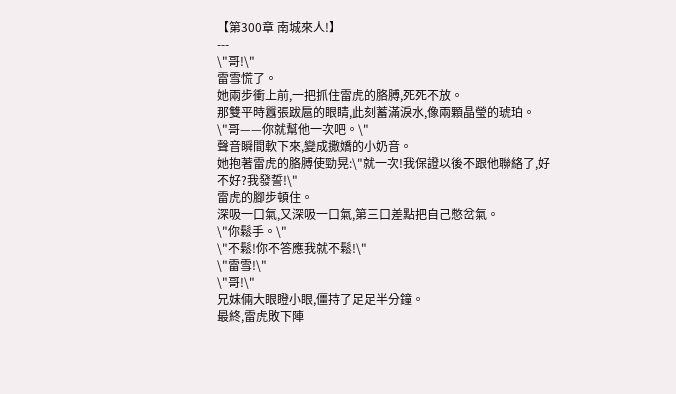【第300章 南城來人!】
---
\"哥!\"
雷雪慌了。
她兩步衝上前,一把抓住雷虎的胳膊,死死不放。
那雙平時囂張跋扈的眼睛,此刻蓄滿淚水,像兩顆晶瑩的琥珀。
\"哥——你就幫他一次吧。\"
聲音瞬間軟下來,變成撒嬌的小奶音。
她抱著雷虎的胳膊使勁晃:\"就一次!我保證以後不跟他聯絡了,好不好?我發誓!\"
雷虎的腳步頓住。
深吸一口氣,又深吸一口氣,第三口差點把自己憋岔氣。
\"你鬆手。\"
\"不鬆!你不答應我就不鬆!\"
\"雷雪!\"
\"哥!\"
兄妹倆大眼瞪小眼,僵持了足足半分鐘。
最終,雷虎敗下陣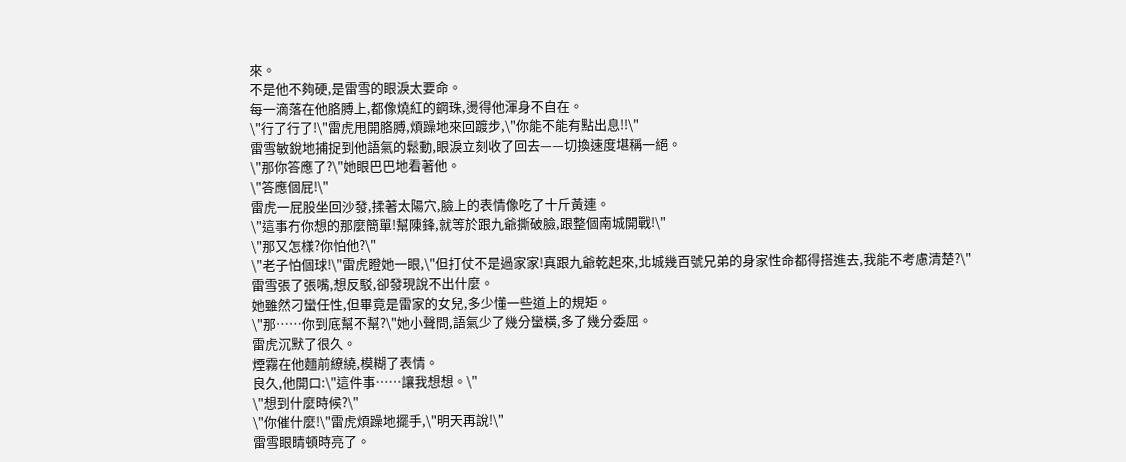來。
不是他不夠硬,是雷雪的眼淚太要命。
每一滴落在他胳膊上,都像燒紅的鋼珠,燙得他渾身不自在。
\"行了行了!\"雷虎甩開胳膊,煩躁地來回踱步,\"你能不能有點出息!!\"
雷雪敏銳地捕捉到他語氣的鬆動,眼淚立刻收了回去——切換速度堪稱一絕。
\"那你答應了?\"她眼巴巴地看著他。
\"答應個屁!\"
雷虎一屁股坐回沙發,揉著太陽穴,臉上的表情像吃了十斤黃連。
\"這事冇你想的那麼簡單!幫陳鋒,就等於跟九爺撕破臉,跟整個南城開戰!\"
\"那又怎樣?你怕他?\"
\"老子怕個球!\"雷虎瞪她一眼,\"但打仗不是過家家!真跟九爺乾起來,北城幾百號兄弟的身家性命都得搭進去,我能不考慮清楚?\"
雷雪張了張嘴,想反駁,卻發現說不出什麼。
她雖然刁蠻任性,但畢竟是雷家的女兒,多少懂一些道上的規矩。
\"那……你到底幫不幫?\"她小聲問,語氣少了幾分蠻橫,多了幾分委屈。
雷虎沉默了很久。
煙霧在他麵前繚繞,模糊了表情。
良久,他開口:\"這件事……讓我想想。\"
\"想到什麼時候?\"
\"你催什麼!\"雷虎煩躁地擺手,\"明天再說!\"
雷雪眼睛頓時亮了。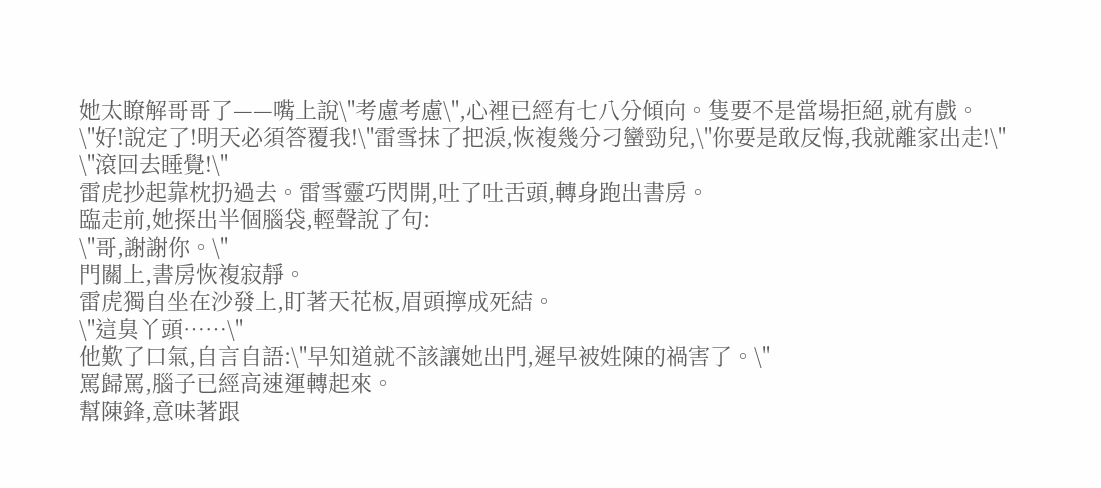她太瞭解哥哥了——嘴上說\"考慮考慮\",心裡已經有七八分傾向。隻要不是當場拒絕,就有戲。
\"好!說定了!明天必須答覆我!\"雷雪抹了把淚,恢複幾分刁蠻勁兒,\"你要是敢反悔,我就離家出走!\"
\"滾回去睡覺!\"
雷虎抄起靠枕扔過去。雷雪靈巧閃開,吐了吐舌頭,轉身跑出書房。
臨走前,她探出半個腦袋,輕聲說了句:
\"哥,謝謝你。\"
門關上,書房恢複寂靜。
雷虎獨自坐在沙發上,盯著天花板,眉頭擰成死結。
\"這臭丫頭……\"
他歎了口氣,自言自語:\"早知道就不該讓她出門,遲早被姓陳的禍害了。\"
罵歸罵,腦子已經高速運轉起來。
幫陳鋒,意味著跟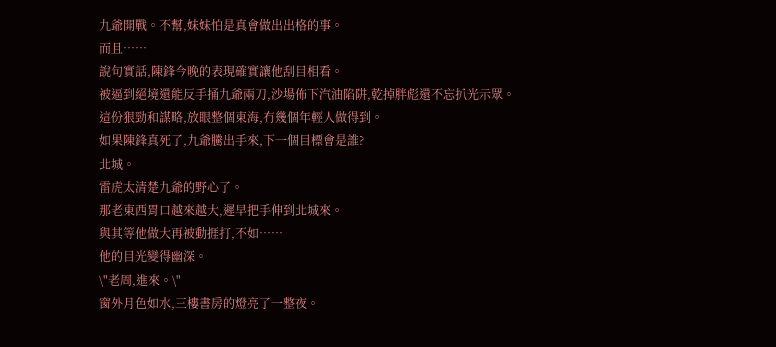九爺開戰。不幫,妹妹怕是真會做出出格的事。
而且……
說句實話,陳鋒今晚的表現確實讓他刮目相看。
被逼到絕境還能反手捅九爺兩刀,沙場佈下汽油陷阱,乾掉胖彪還不忘扒光示眾。
這份狠勁和謀略,放眼整個東海,冇幾個年輕人做得到。
如果陳鋒真死了,九爺騰出手來,下一個目標會是誰?
北城。
雷虎太清楚九爺的野心了。
那老東西胃口越來越大,遲早把手伸到北城來。
與其等他做大再被動捱打,不如……
他的目光變得幽深。
\"老周,進來。\"
窗外月色如水,三樓書房的燈亮了一整夜。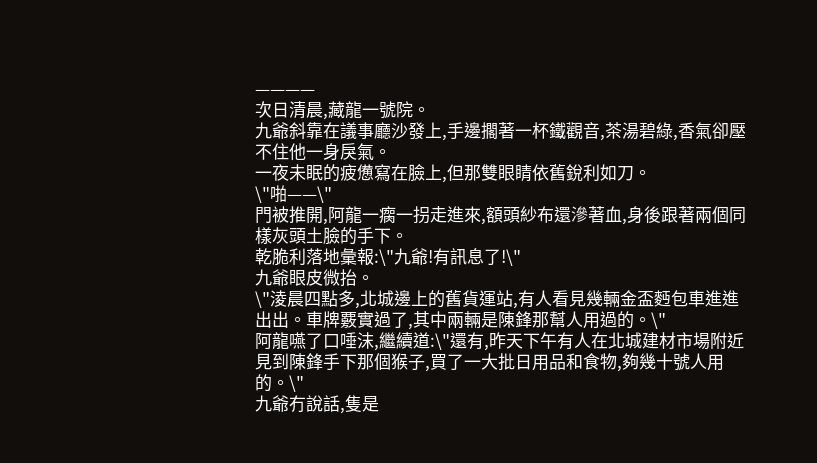————
次日清晨,藏龍一號院。
九爺斜靠在議事廳沙發上,手邊擱著一杯鐵觀音,茶湯碧綠,香氣卻壓不住他一身戾氣。
一夜未眠的疲憊寫在臉上,但那雙眼睛依舊銳利如刀。
\"啪——\"
門被推開,阿龍一瘸一拐走進來,額頭紗布還滲著血,身後跟著兩個同樣灰頭土臉的手下。
乾脆利落地彙報:\"九爺!有訊息了!\"
九爺眼皮微抬。
\"淩晨四點多,北城邊上的舊貨運站,有人看見幾輛金盃麪包車進進出出。車牌覈實過了,其中兩輛是陳鋒那幫人用過的。\"
阿龍嚥了口唾沫,繼續道:\"還有,昨天下午有人在北城建材市場附近見到陳鋒手下那個猴子,買了一大批日用品和食物,夠幾十號人用的。\"
九爺冇說話,隻是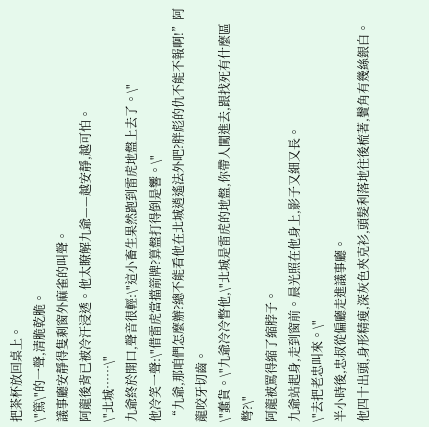把茶杯放回桌上。
\"篤\"的一聲,清脆乾脆。
議事廳安靜得隻剩窗外麻雀的叫聲。
阿龍後背已被冷汗浸透。他太瞭解九爺——越安靜,越可怕。
\"北城……\"
九爺終於開口,聲音很輕:\"這小畜生果然跑到雷虎地盤上去了。\"
他冷笑一聲:\"借雷虎當擋箭牌?算盤打得倒是響。\"
“九爺,那咱們怎麼辦?總不能看他在北城逍遙法外吧?胖彪的仇不能不報啊!”阿龍咬牙切齒。
\"蠢貨。\"九爺冷冷瞥他,\"北城是雷虎的地盤,你帶人闖進去,跟找死有什麼區彆?\"
阿龍被罵得縮了縮脖子。
九爺站起身,走到窗前。晨光照在他身上,影子又細又長。
\"去把老忠叫來。\"
半小時後,忠叔從偏廳走進議事廳。
他四十出頭,身形精瘦,深灰色夾克衫,頭髮利落地往後梳著,鬢角有幾絲銀白。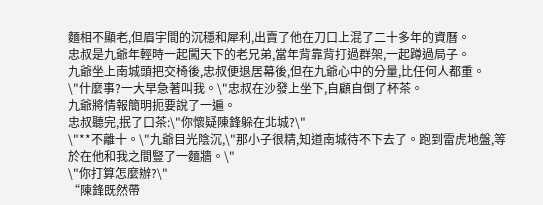麵相不顯老,但眉宇間的沉穩和犀利,出賣了他在刀口上混了二十多年的資曆。
忠叔是九爺年輕時一起闖天下的老兄弟,當年背靠背打過群架,一起蹲過局子。
九爺坐上南城頭把交椅後,忠叔便退居幕後,但在九爺心中的分量,比任何人都重。
\"什麼事?一大早急著叫我。\"忠叔在沙發上坐下,自顧自倒了杯茶。
九爺將情報簡明扼要說了一遍。
忠叔聽完,抿了口茶:\"你懷疑陳鋒躲在北城?\"
\"**不離十。\"九爺目光陰沉,\"那小子很精,知道南城待不下去了。跑到雷虎地盤,等於在他和我之間豎了一麵牆。\"
\"你打算怎麼辦?\"
“陳鋒既然帶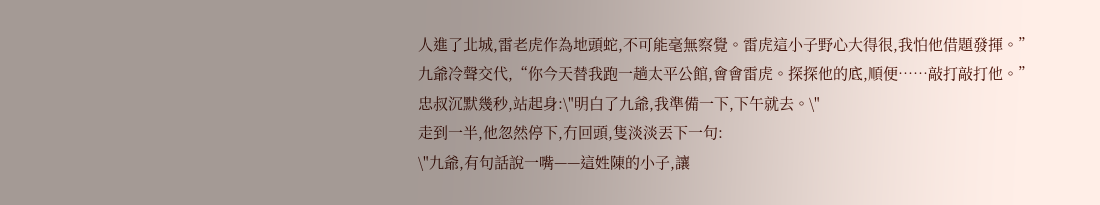人進了北城,雷老虎作為地頭蛇,不可能毫無察覺。雷虎這小子野心大得很,我怕他借題發揮。”
九爺冷聲交代,“你今天替我跑一趟太平公館,會會雷虎。探探他的底,順便……敲打敲打他。”
忠叔沉默幾秒,站起身:\"明白了九爺,我準備一下,下午就去。\"
走到一半,他忽然停下,冇回頭,隻淡淡丟下一句:
\"九爺,有句話說一嘴——這姓陳的小子,讓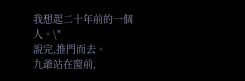我想起二十年前的一個人。\"
說完,推門而去。
九爺站在窗前,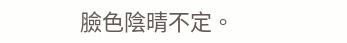臉色陰晴不定。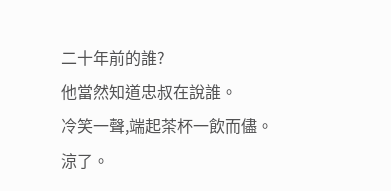二十年前的誰?
他當然知道忠叔在說誰。
冷笑一聲,端起茶杯一飲而儘。
涼了。